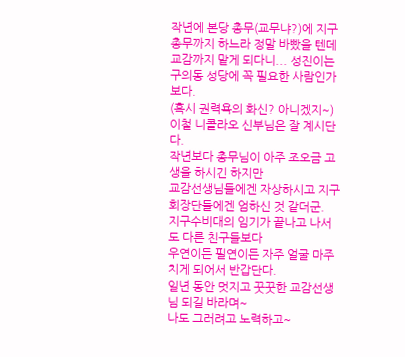작년에 본당 총무(교무냐?)에 지구 총무까지 하느라 정말 바빴을 텐데
교감까지 맡게 되다니... 성진이는 구의동 성당에 꼭 필요한 사람인가 보다.
(혹시 권력욕의 화신? 아니겠지~)
이철 니콜라오 신부님은 잘 계시단다.
작년보다 총무님이 아주 조오금 고생을 하시긴 하지만
교감선생님들에겐 자상하시고 지구회장단들에겐 엄하신 것 같더군.
지구수비대의 임기가 끝나고 나서도 다른 친구들보다
우연이든 필연이든 자주 얼굴 마주치게 되어서 반갑단다.
일년 동안 멋지고 꿋꿋한 교감선생님 되길 바라며~
나도 그러려고 노력하고~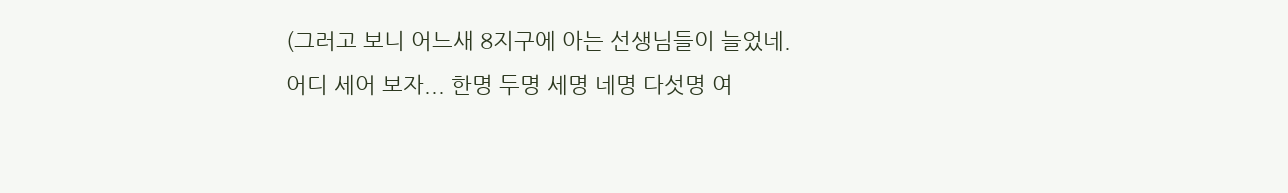(그러고 보니 어느새 8지구에 아는 선생님들이 늘었네.
어디 세어 보자... 한명 두명 세명 네명 다섯명 여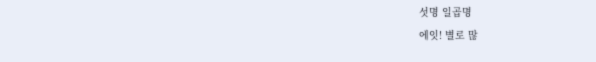섯명 일곱명
에잇! 별로 많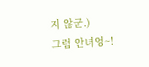지 않군.)
그럼 안녀엉~!